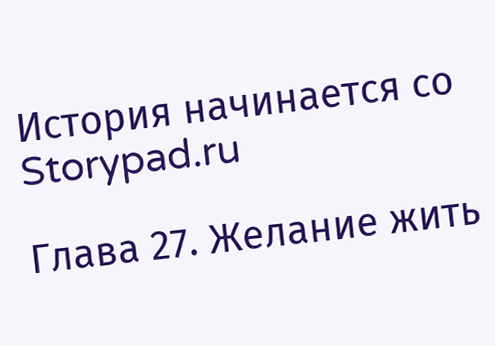История начинается со Storypad.ru

Глава 27. Желание жить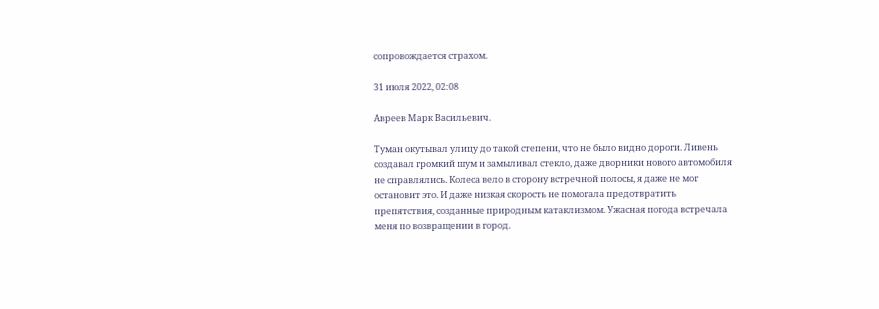сопровождается страхом.

31 июля 2022, 02:08

Авреев Марк Васильевич.

Туман окутывал улицу до такой степени, что не было видно дороги. Ливень создавал громкий шум и замыливал стекло, даже дворники нового автомобиля не справлялись. Колеса вело в сторону встречной полосы, я даже не мог остановит это. И даже низкая скорость не помогала предотвратить препятствия, созданные природным катаклизмом. Ужасная погода встречала меня по возвращении в город.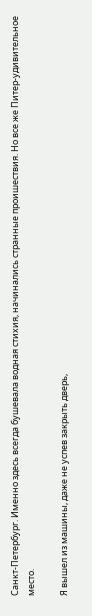Санкт-Петербург. Именно здесь всегда бушевала водная стихия, начинались странные проишествия. Но все же Питер-удивительное место.

Я вышел из машины, даже не успев закрыть дверь,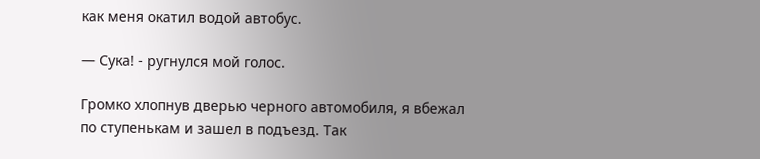как меня окатил водой автобус.

— Сука! - ругнулся мой голос.

Громко хлопнув дверью черного автомобиля, я вбежал по ступенькам и зашел в подъезд. Так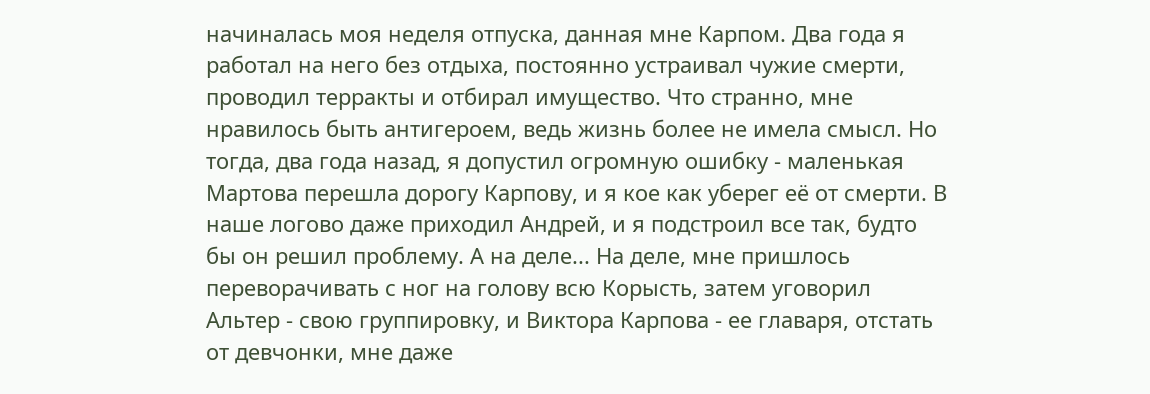начиналась моя неделя отпуска, данная мне Карпом. Два года я работал на него без отдыха, постоянно устраивал чужие смерти, проводил терракты и отбирал имущество. Что странно, мне нравилось быть антигероем, ведь жизнь более не имела смысл. Но тогда, два года назад, я допустил огромную ошибку - маленькая Мартова перешла дорогу Карпову, и я кое как уберег её от смерти. В наше логово даже приходил Андрей, и я подстроил все так, будто бы он решил проблему. А на деле... На деле, мне пришлось переворачивать с ног на голову всю Корысть, затем уговорил Альтер - свою группировку, и Виктора Карпова - ее главаря, отстать от девчонки, мне даже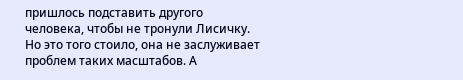пришлось подставить другого человека, чтобы не тронули Лисичку. Но это того стоило, она не заслуживает проблем таких масштабов. А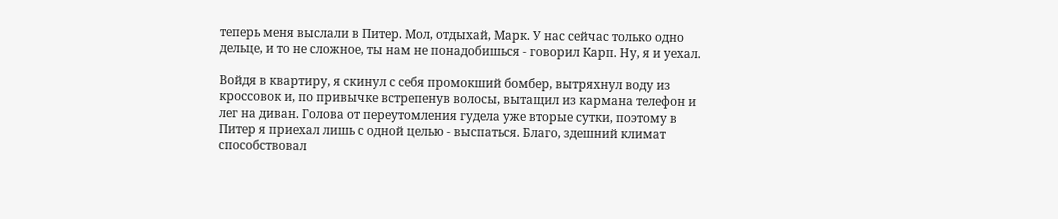теперь меня выслали в Питер. Мол, отдыхай, Марк. У нас сейчас только одно дельце, и то не сложное, ты нам не понадобишься - говорил Карп. Ну, я и уехал.

Войдя в квартиру, я скинул с себя промокший бомбер, вытряхнул воду из кроссовок и, по привычке встрепенув волосы, вытащил из кармана телефон и лег на диван. Голова от переутомления гудела уже вторые сутки, поэтому в Питер я приехал лишь с одной целью - выспаться. Благо, здешний климат способствовал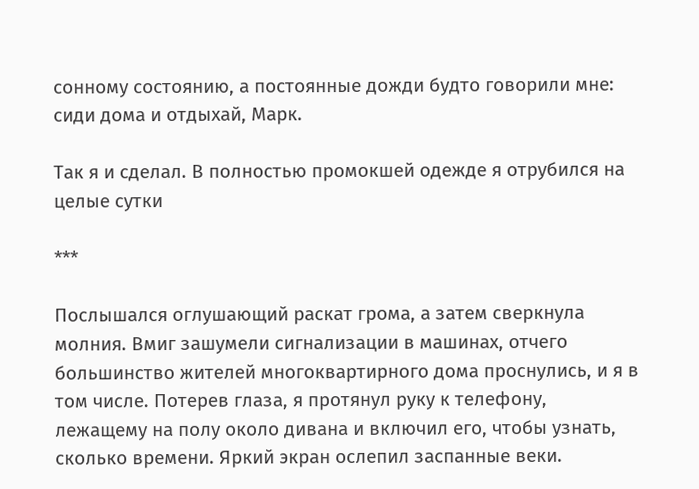сонному состоянию, а постоянные дожди будто говорили мне: сиди дома и отдыхай, Марк.

Так я и сделал. В полностью промокшей одежде я отрубился на целые сутки

***

Послышался оглушающий раскат грома, а затем сверкнула молния. Вмиг зашумели сигнализации в машинах, отчего большинство жителей многоквартирного дома проснулись, и я в том числе. Потерев глаза, я протянул руку к телефону, лежащему на полу около дивана и включил его, чтобы узнать, сколько времени. Яркий экран ослепил заспанные веки.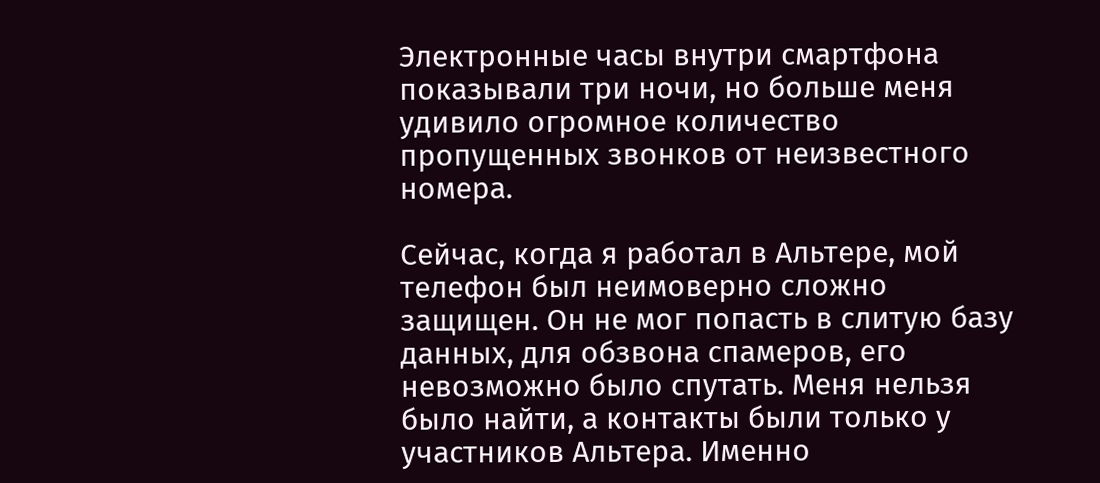Электронные часы внутри смартфона показывали три ночи, но больше меня удивило огромное количество пропущенных звонков от неизвестного номера.

Сейчас, когда я работал в Альтере, мой телефон был неимоверно сложно защищен. Он не мог попасть в слитую базу данных, для обзвона спамеров, его невозможно было спутать. Меня нельзя было найти, а контакты были только у участников Альтера. Именно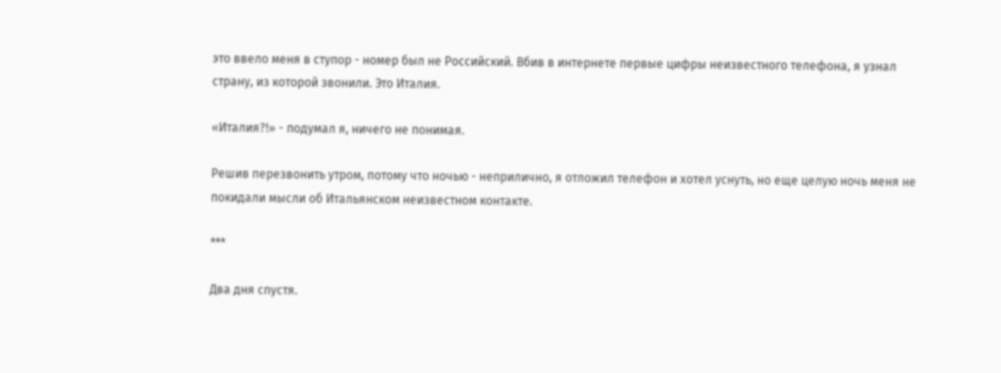это ввело меня в ступор - номер был не Российский. Вбив в интернете первые цифры неизвестного телефона, я узнал страну, из которой звонили. Это Италия.

«Италия?!» - подумал я, ничего не понимая.

Решив перезвонить утром, потому что ночью - неприлично, я отложил телефон и хотел уснуть, но еще целую ночь меня не покидали мысли об Итальянском неизвестном контакте.

***

Два дня спустя.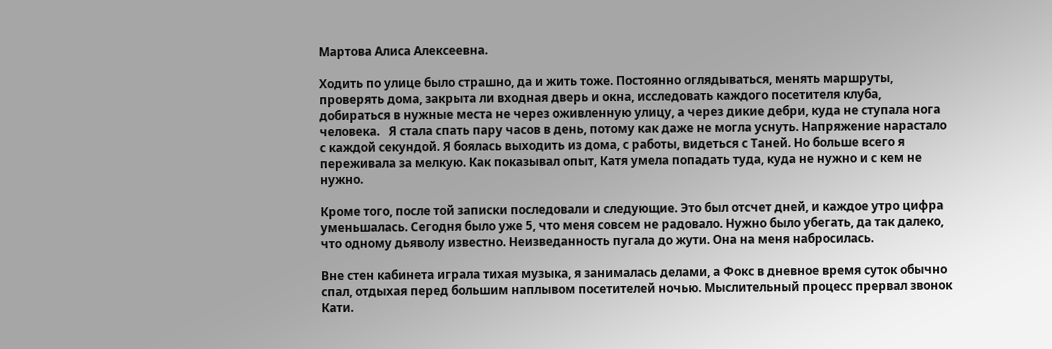Мартова Алиса Алексеевна.

Ходить по улице было страшно, да и жить тоже. Постоянно оглядываться, менять маршруты, проверять дома, закрыта ли входная дверь и окна, исследовать каждого посетителя клуба, добираться в нужные места не через оживленную улицу, а через дикие дебри, куда не ступала нога человека.   Я стала спать пару часов в день, потому как даже не могла уснуть. Напряжение нарастало с каждой секундой. Я боялась выходить из дома, с работы, видеться с Таней. Но больше всего я переживала за мелкую. Как показывал опыт, Катя умела попадать туда, куда не нужно и с кем не нужно.

Кроме того, после той записки последовали и следующие. Это был отсчет дней, и каждое утро цифра уменьшалась. Сегодня было уже 5, что меня совсем не радовало. Нужно было убегать, да так далеко, что одному дьяволу известно. Неизведанность пугала до жути. Она на меня набросилась.

Вне стен кабинета играла тихая музыка, я занималась делами, а Фокс в дневное время суток обычно спал, отдыхая перед большим наплывом посетителей ночью. Мыслительный процесс прервал звонок Кати.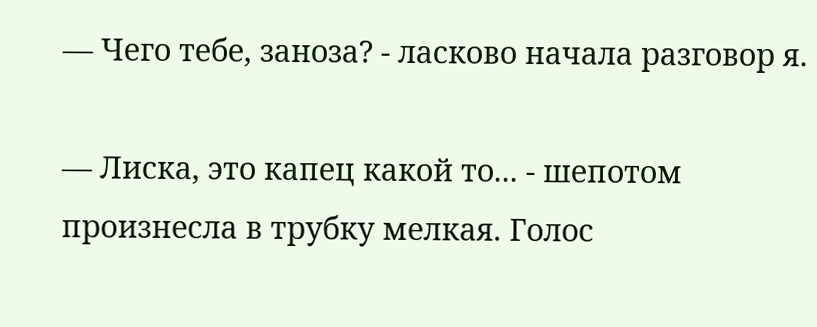— Чего тебе, заноза? - ласково начала разговор я.

— Лиска, это капец какой то... - шепотом произнесла в трубку мелкая. Голос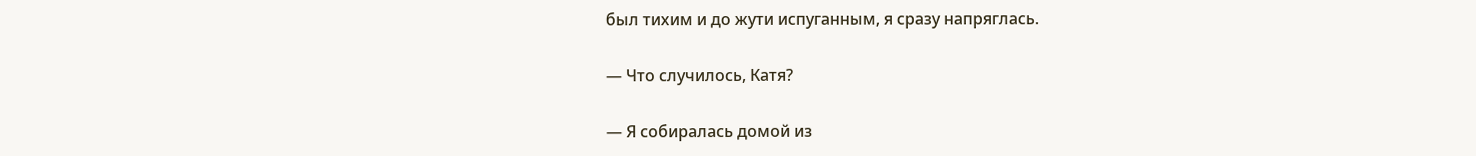был тихим и до жути испуганным, я сразу напряглась.

— Что случилось, Катя?

— Я собиралась домой из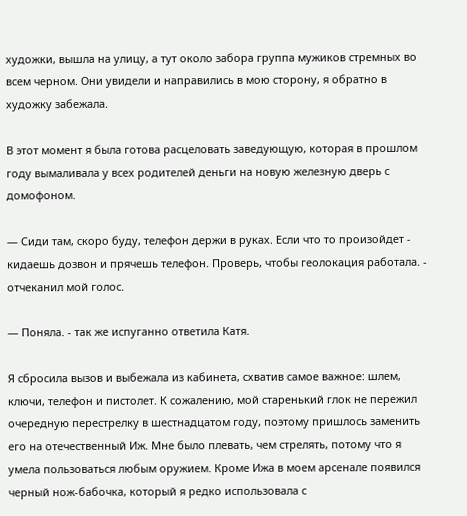художки, вышла на улицу, а тут около забора группа мужиков стремных во всем черном. Они увидели и направились в мою сторону, я обратно в художку забежала.

В этот момент я была готова расцеловать заведующую, которая в прошлом году вымаливала у всех родителей деньги на новую железную дверь с домофоном.

— Сиди там, скоро буду, телефон держи в руках. Если что то произойдет - кидаешь дозвон и прячешь телефон. Проверь, чтобы геолокация работала. - отчеканил мой голос.

— Поняла. - так же испуганно ответила Катя.

Я сбросила вызов и выбежала из кабинета, схватив самое важное: шлем, ключи, телефон и пистолет. К сожалению, мой старенький глок не пережил очередную перестрелку в шестнадцатом году, поэтому пришлось заменить его на отечественный Иж. Мне было плевать, чем стрелять, потому что я умела пользоваться любым оружием. Кроме Ижа в моем арсенале появился черный нож-бабочка, который я редко использовала с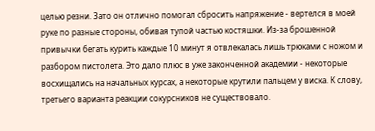целью резни. Зато он отлично помогал сбросить напряжение - вертелся в моей руке по разные стороны, обивая тупой частью костяшки. Из-за брошенной привычки бегать курить каждые 10 минут я отвлекалась лишь трюками с ножом и разбором пистолета. Это дало плюс в уже законченной академии - некоторые восхищались на начальных курсах, а некоторые крутили пальцем у виска. К слову, третьего варианта реакции сокурсников не существовало.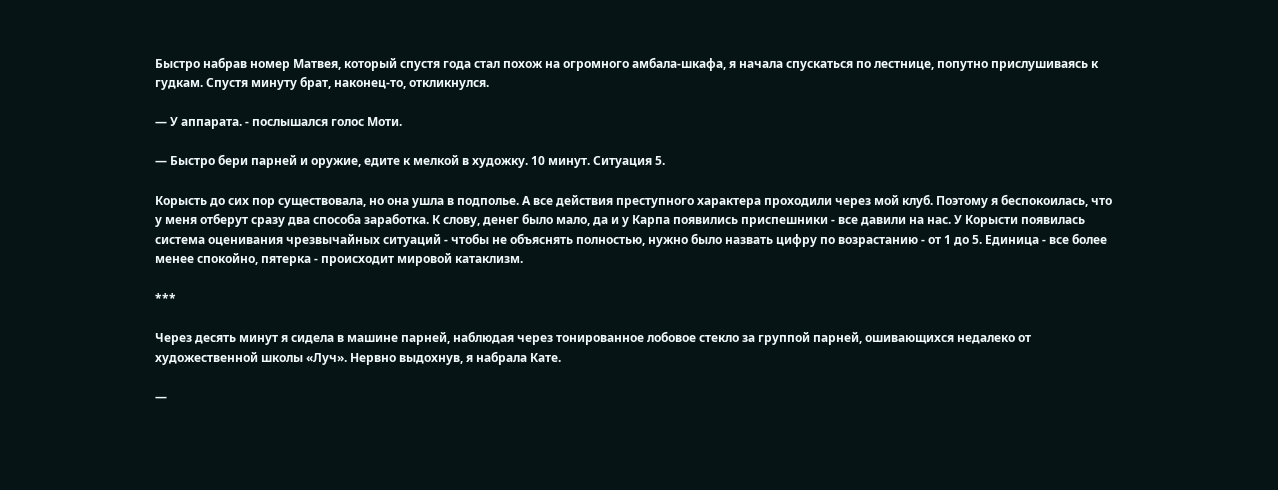Быстро набрав номер Матвея, который спустя года стал похож на огромного амбала-шкафа, я начала спускаться по лестнице, попутно прислушиваясь к гудкам. Спустя минуту брат, наконец-то, откликнулся.

— У аппарата. - послышался голос Моти.

— Быстро бери парней и оружие, едите к мелкой в художку. 10 минут. Ситуация 5.

Корысть до сих пор существовала, но она ушла в подполье. А все действия преступного характера проходили через мой клуб. Поэтому я беспокоилась, что у меня отберут сразу два способа заработка. К слову, денег было мало, да и у Карпа появились приспешники - все давили на нас. У Корысти появилась система оценивания чрезвычайных ситуаций - чтобы не объяснять полностью, нужно было назвать цифру по возрастанию - от 1 до 5. Единица - все более менее спокойно, пятерка - происходит мировой катаклизм.

***

Через десять минут я сидела в машине парней, наблюдая через тонированное лобовое стекло за группой парней, ошивающихся недалеко от художественной школы «Луч». Нервно выдохнув, я набрала Кате.

—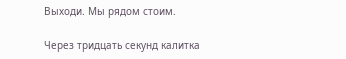Выходи. Мы рядом стоим.

Через тридцать секунд калитка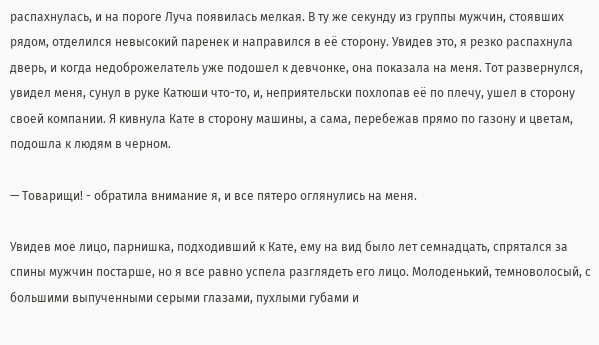распахнулась, и на пороге Луча появилась мелкая. В ту же секунду из группы мужчин, стоявших рядом, отделился невысокий паренек и направился в её сторону. Увидев это, я резко распахнула дверь, и когда недоброжелатель уже подошел к девчонке, она показала на меня. Тот развернулся, увидел меня, сунул в руке Катюши что-то, и, неприятельски похлопав её по плечу, ушел в сторону своей компании. Я кивнула Кате в сторону машины, а сама, перебежав прямо по газону и цветам, подошла к людям в черном.

— Товарищи! - обратила внимание я, и все пятеро оглянулись на меня.

Увидев мое лицо, парнишка, подходивший к Кате, ему на вид было лет семнадцать, спрятался за спины мужчин постарше, но я все равно успела разглядеть его лицо. Молоденький, темноволосый, с большими выпученными серыми глазами, пухлыми губами и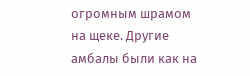огромным шрамом на щеке. Другие амбалы были как на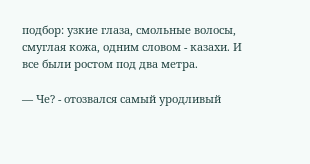подбор: узкие глаза, смольные волосы, смуглая кожа, одним словом - казахи. И все были ростом под два метра.

— Че? - отозвался самый уродливый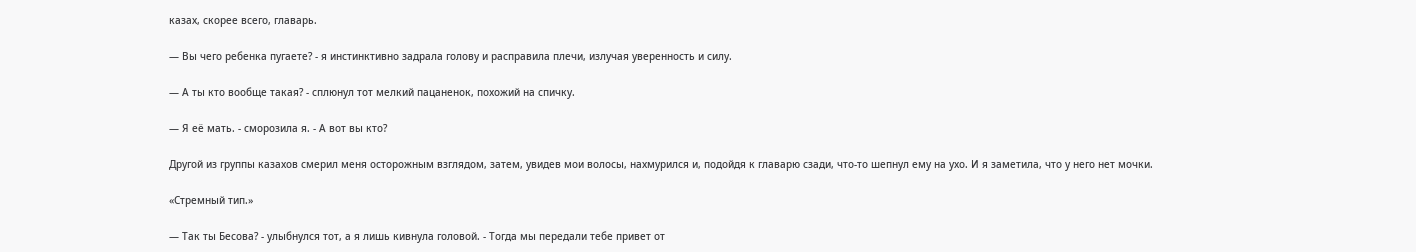казах, скорее всего, главарь.

— Вы чего ребенка пугаете? - я инстинктивно задрала голову и расправила плечи, излучая уверенность и силу.

— А ты кто вообще такая? - сплюнул тот мелкий пацаненок, похожий на спичку.

— Я её мать. - сморозила я. - А вот вы кто?

Другой из группы казахов смерил меня осторожным взглядом, затем, увидев мои волосы, нахмурился и, подойдя к главарю сзади, что-то шепнул ему на ухо. И я заметила, что у него нет мочки.

«Стремный тип.»

— Так ты Бесова? - улыбнулся тот, а я лишь кивнула головой. - Тогда мы передали тебе привет от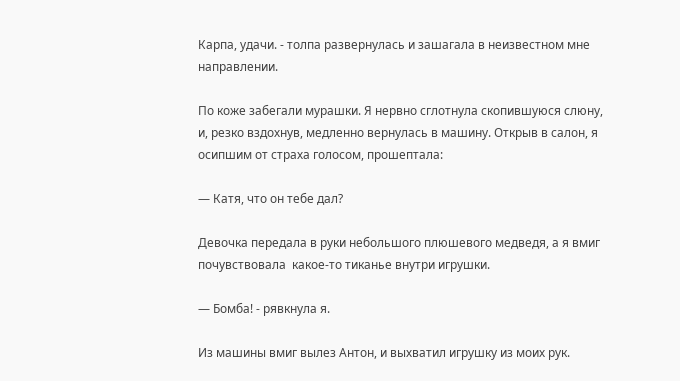Карпа, удачи. - толпа развернулась и зашагала в неизвестном мне направлении.

По коже забегали мурашки. Я нервно сглотнула скопившуюся слюну, и, резко вздохнув, медленно вернулась в машину. Открыв в салон, я осипшим от страха голосом, прошептала:

— Катя, что он тебе дал?

Девочка передала в руки небольшого плюшевого медведя, а я вмиг почувствовала  какое-то тиканье внутри игрушки.

— Бомба! - рявкнула я.

Из машины вмиг вылез Антон, и выхватил игрушку из моих рук.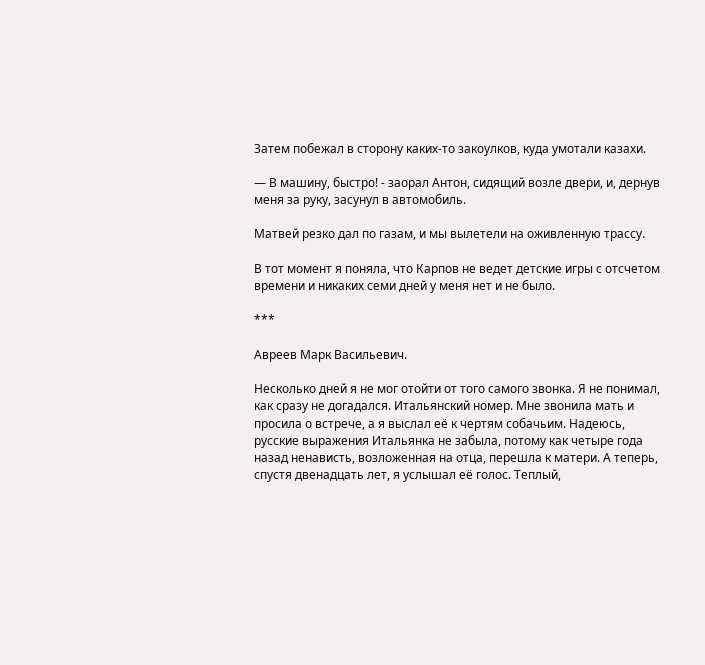Затем побежал в сторону каких-то закоулков, куда умотали казахи.

— В машину, быстро! - заорал Антон, сидящий возле двери, и, дернув меня за руку, засунул в автомобиль.

Матвей резко дал по газам, и мы вылетели на оживленную трассу.

В тот момент я поняла, что Карпов не ведет детские игры с отсчетом времени и никаких семи дней у меня нет и не было.

***

Авреев Марк Васильевич.

Несколько дней я не мог отойти от того самого звонка. Я не понимал, как сразу не догадался. Итальянский номер. Мне звонила мать и просила о встрече, а я выслал её к чертям собачьим. Надеюсь, русские выражения Итальянка не забыла, потому как четыре года назад ненависть, возложенная на отца, перешла к матери. А теперь, спустя двенадцать лет, я услышал её голос. Теплый,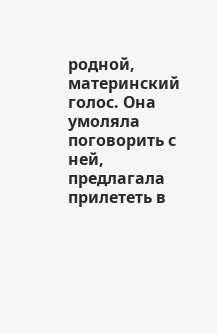родной, материнский голос. Она умоляла поговорить с ней, предлагала прилететь в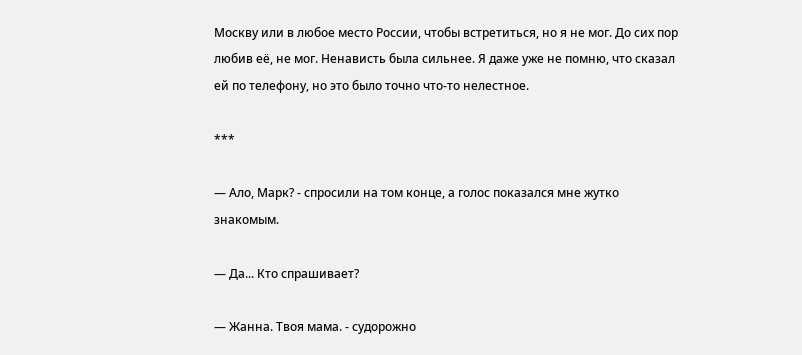Москву или в любое место России, чтобы встретиться, но я не мог. До сих пор любив её, не мог. Ненависть была сильнее. Я даже уже не помню, что сказал ей по телефону, но это было точно что-то нелестное.

***

— Ало, Марк? - спросили на том конце, а голос показался мне жутко знакомым.

— Да... Кто спрашивает?

— Жанна. Твоя мама. - судорожно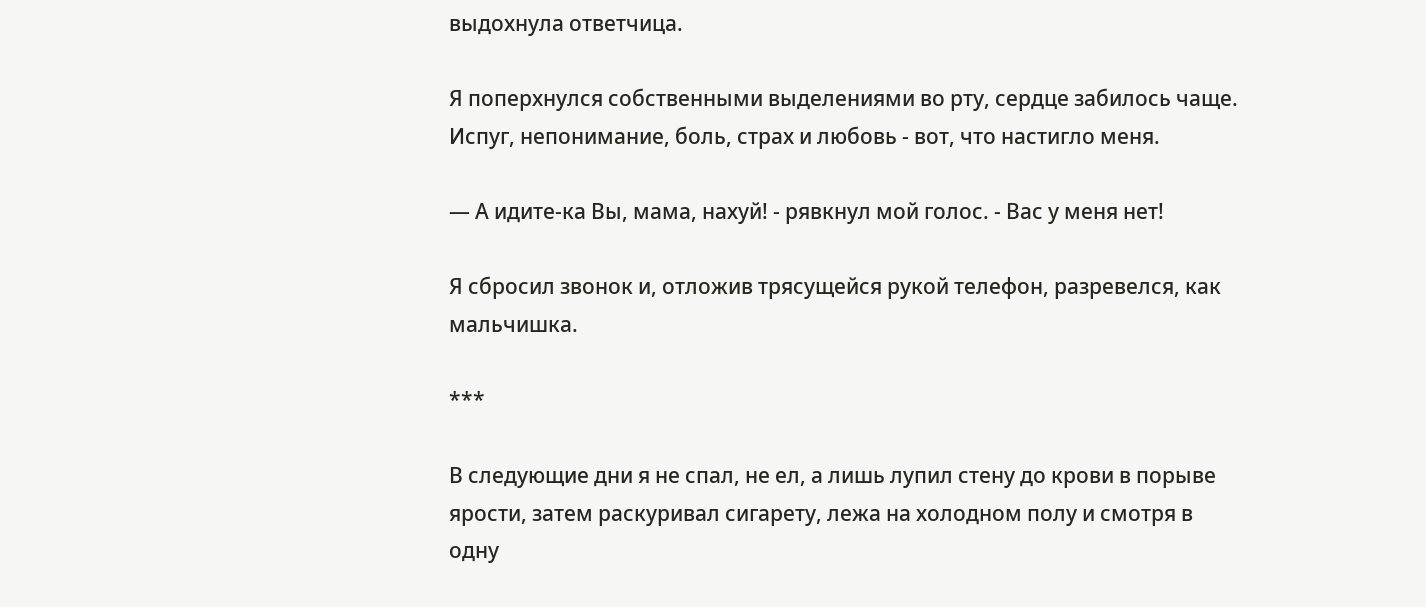выдохнула ответчица.

Я поперхнулся собственными выделениями во рту, сердце забилось чаще. Испуг, непонимание, боль, страх и любовь - вот, что настигло меня.

— А идите-ка Вы, мама, нахуй! - рявкнул мой голос. - Вас у меня нет!

Я сбросил звонок и, отложив трясущейся рукой телефон, разревелся, как мальчишка.

***

В следующие дни я не спал, не ел, а лишь лупил стену до крови в порыве ярости, затем раскуривал сигарету, лежа на холодном полу и смотря в одну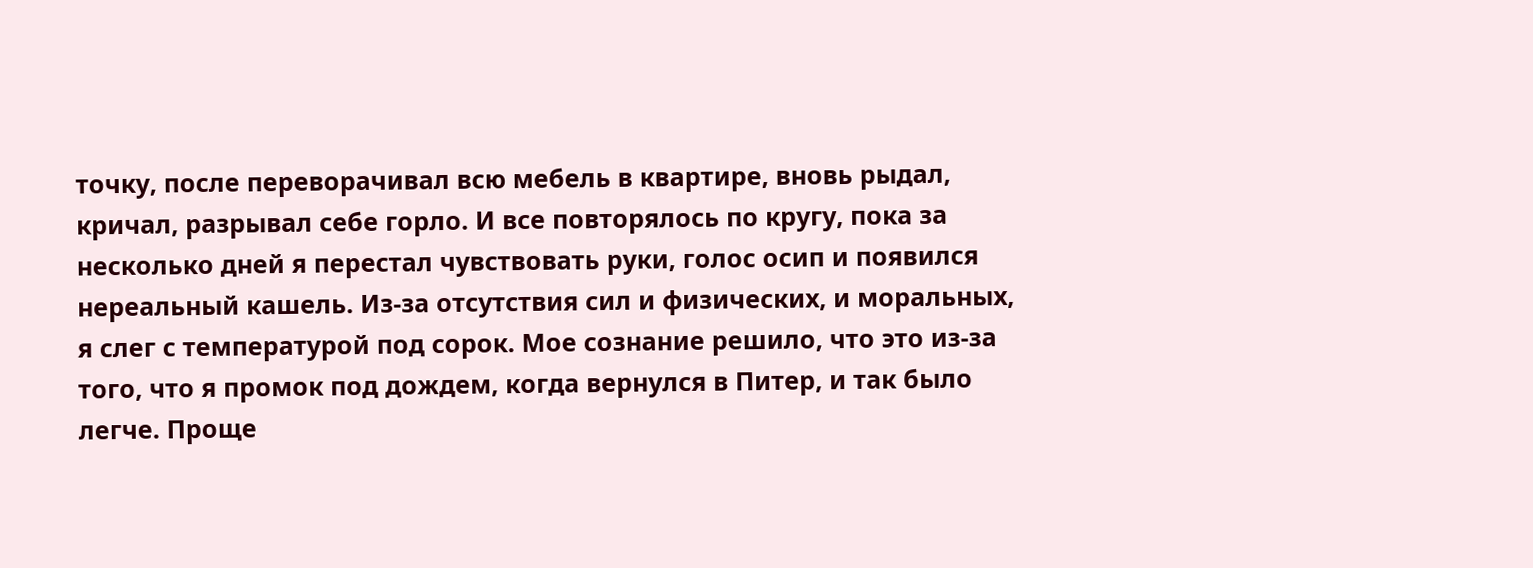точку, после переворачивал всю мебель в квартире, вновь рыдал, кричал, разрывал себе горло. И все повторялось по кругу, пока за несколько дней я перестал чувствовать руки, голос осип и появился нереальный кашель. Из-за отсутствия сил и физических, и моральных, я слег с температурой под сорок. Мое сознание решило, что это из-за того, что я промок под дождем, когда вернулся в Питер, и так было легче. Проще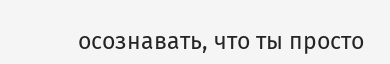осознавать, что ты просто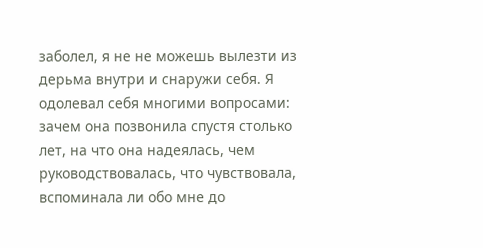заболел, я не не можешь вылезти из дерьма внутри и снаружи себя. Я одолевал себя многими вопросами: зачем она позвонила спустя столько лет, на что она надеялась, чем руководствовалась, что чувствовала, вспоминала ли обо мне до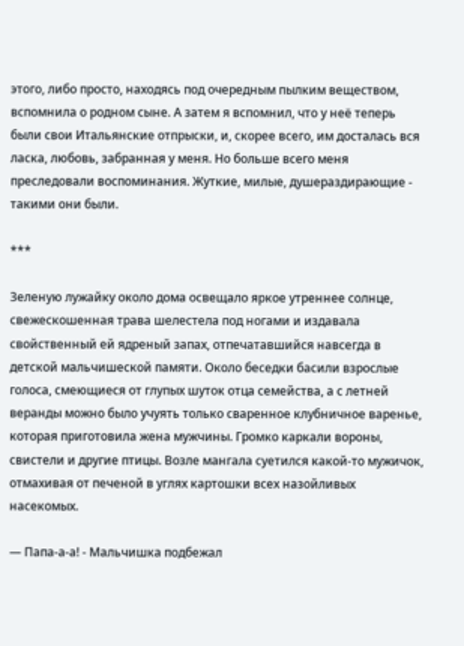этого, либо просто, находясь под очередным пылким веществом, вспомнила о родном сыне. А затем я вспомнил, что у неё теперь были свои Итальянские отпрыски, и, скорее всего, им досталась вся ласка, любовь, забранная у меня. Но больше всего меня преследовали воспоминания. Жуткие, милые, душераздирающие - такими они были.

***

Зеленую лужайку около дома освещало яркое утреннее солнце, свежескошенная трава шелестела под ногами и издавала свойственный ей ядреный запах, отпечатавшийся навсегда в детской мальчишеской памяти. Около беседки басили взрослые голоса, смеющиеся от глупых шуток отца семейства, а с летней веранды можно было учуять только сваренное клубничное варенье, которая приготовила жена мужчины. Громко каркали вороны, свистели и другие птицы. Возле мангала суетился какой-то мужичок, отмахивая от печеной в углях картошки всех назойливых насекомых.

— Папа-а-а! - Мальчишка подбежал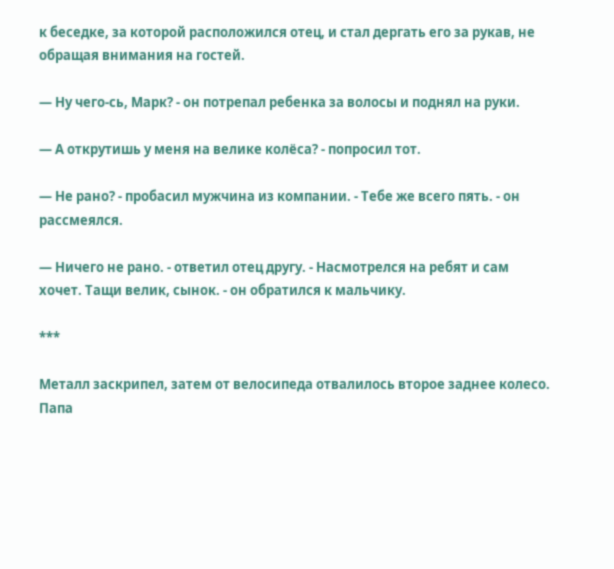к беседке, за которой расположился отец, и стал дергать его за рукав, не обращая внимания на гостей.

— Ну чего-сь, Марк? - он потрепал ребенка за волосы и поднял на руки.

— А открутишь у меня на велике колёса? - попросил тот.

— Не рано? - пробасил мужчина из компании. - Тебе же всего пять. - он рассмеялся.

— Ничего не рано. - ответил отец другу. - Насмотрелся на ребят и сам хочет. Тащи велик, сынок. - он обратился к мальчику.

***

Металл заскрипел, затем от велосипеда отвалилось второе заднее колесо. Папа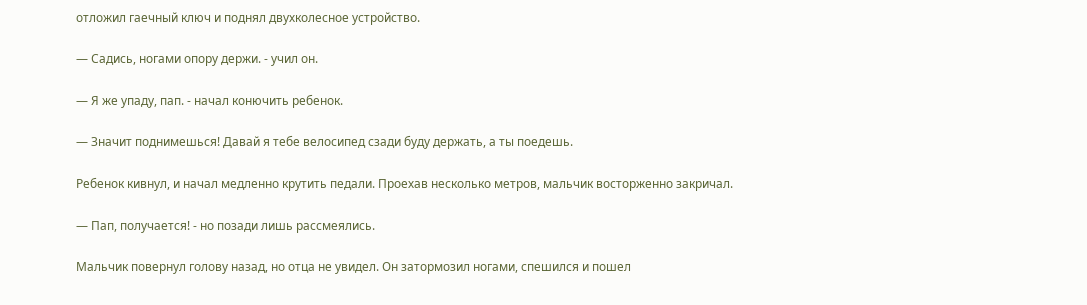отложил гаечный ключ и поднял двухколесное устройство.

— Садись, ногами опору держи. - учил он.

— Я же упаду, пап. - начал конючить ребенок.

— Значит поднимешься! Давай я тебе велосипед сзади буду держать, а ты поедешь.

Ребенок кивнул, и начал медленно крутить педали. Проехав несколько метров, мальчик восторженно закричал.

— Пап, получается! - но позади лишь рассмеялись.

Мальчик повернул голову назад, но отца не увидел. Он затормозил ногами, спешился и пошел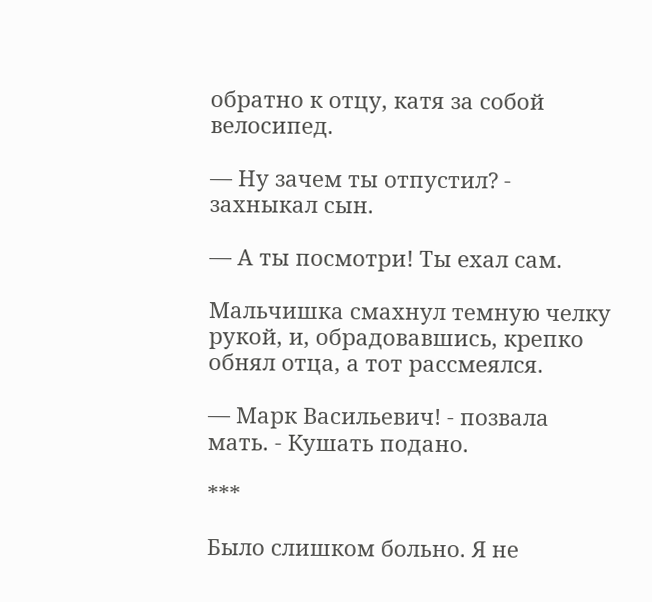обратно к отцу, катя за собой велосипед.

— Ну зачем ты отпустил? - захныкал сын.

— А ты посмотри! Ты ехал сам.

Мальчишка смахнул темную челку рукой, и, обрадовавшись, крепко обнял отца, а тот рассмеялся.

— Марк Васильевич! - позвала мать. - Кушать подано.

***

Было слишком больно. Я не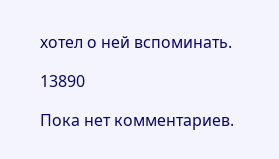хотел о ней вспоминать.

13890

Пока нет комментариев.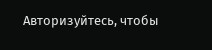Авторизуйтесь, чтобы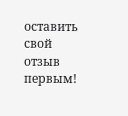оставить свой отзыв первым!